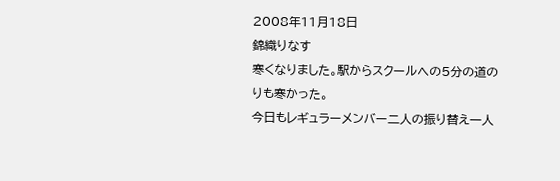2008年11月18日
錦織りなす
寒くなりました。駅からスクールへの5分の道のりも寒かった。
今日もレギュラーメンバー二人の振り替え一人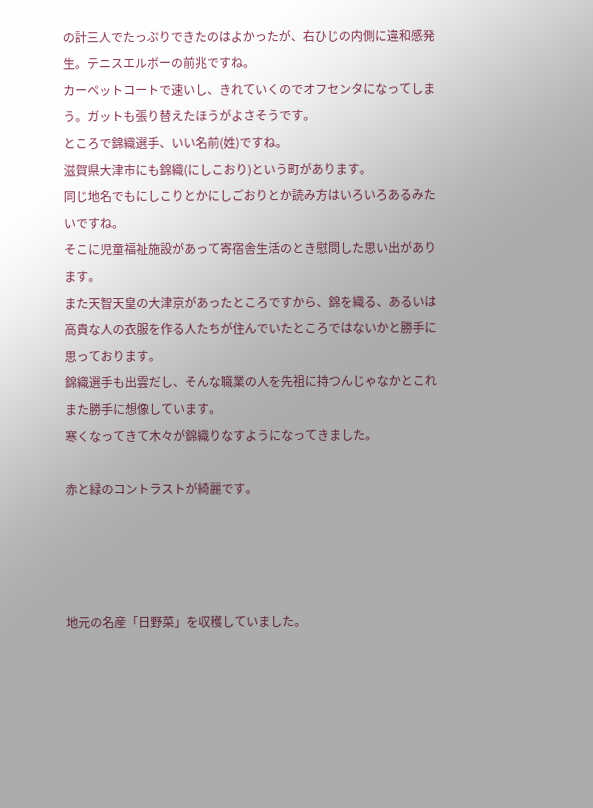の計三人でたっぷりできたのはよかったが、右ひじの内側に違和感発生。テニスエルボーの前兆ですね。
カーペットコートで速いし、きれていくのでオフセンタになってしまう。ガットも張り替えたほうがよさそうです。
ところで錦織選手、いい名前(姓)ですね。
滋賀県大津市にも錦織(にしこおり)という町があります。
同じ地名でもにしこりとかにしごおりとか読み方はいろいろあるみたいですね。
そこに児童福祉施設があって寄宿舎生活のとき慰問した思い出があります。
また天智天皇の大津京があったところですから、錦を織る、あるいは高貴な人の衣服を作る人たちが住んでいたところではないかと勝手に思っております。
錦織選手も出雲だし、そんな職業の人を先祖に持つんじゃなかとこれまた勝手に想像しています。
寒くなってきて木々が錦織りなすようになってきました。

赤と緑のコントラストが綺麗です。




地元の名産「日野菜」を収穫していました。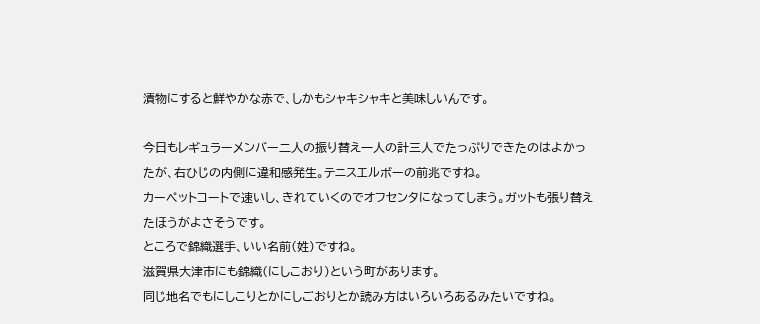漬物にすると鮮やかな赤で、しかもシャキシャキと美味しいんです。

今日もレギュラーメンバー二人の振り替え一人の計三人でたっぷりできたのはよかったが、右ひじの内側に違和感発生。テニスエルボーの前兆ですね。
カーペットコートで速いし、きれていくのでオフセンタになってしまう。ガットも張り替えたほうがよさそうです。
ところで錦織選手、いい名前(姓)ですね。
滋賀県大津市にも錦織(にしこおり)という町があります。
同じ地名でもにしこりとかにしごおりとか読み方はいろいろあるみたいですね。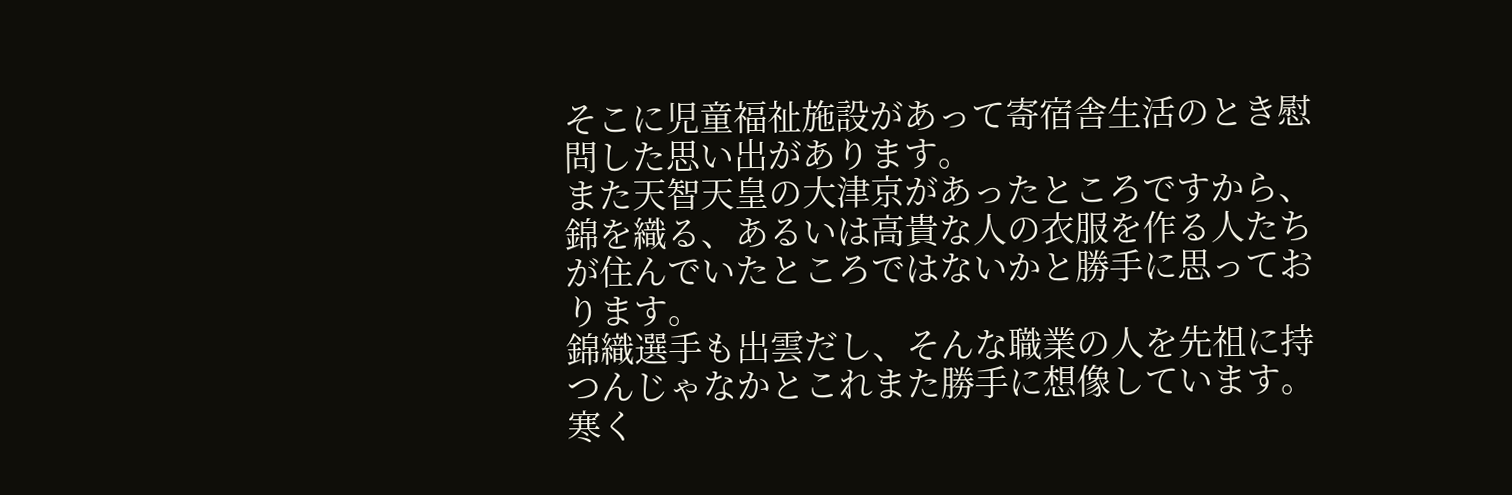そこに児童福祉施設があって寄宿舎生活のとき慰問した思い出があります。
また天智天皇の大津京があったところですから、錦を織る、あるいは高貴な人の衣服を作る人たちが住んでいたところではないかと勝手に思っております。
錦織選手も出雲だし、そんな職業の人を先祖に持つんじゃなかとこれまた勝手に想像しています。
寒く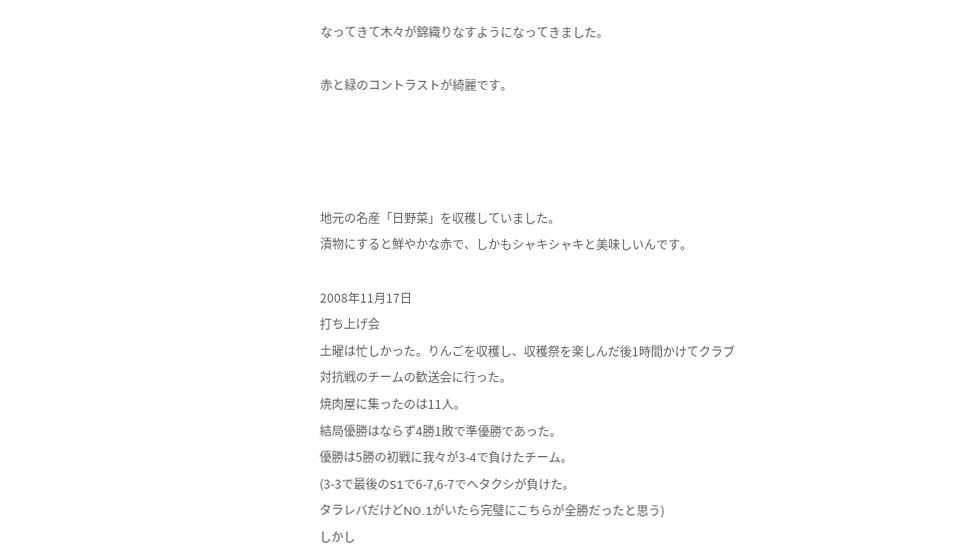なってきて木々が錦織りなすようになってきました。

赤と緑のコントラストが綺麗です。




地元の名産「日野菜」を収穫していました。
漬物にすると鮮やかな赤で、しかもシャキシャキと美味しいんです。

2008年11月17日
打ち上げ会
土曜は忙しかった。りんごを収穫し、収穫祭を楽しんだ後1時間かけてクラブ対抗戦のチームの歓送会に行った。
焼肉屋に集ったのは11人。
結局優勝はならず4勝1敗で準優勝であった。
優勝は5勝の初戦に我々が3-4で負けたチーム。
(3-3で最後のS1で6-7,6-7でヘタクシが負けた。
タラレバだけどNO.1がいたら完璧にこちらが全勝だったと思う)
しかし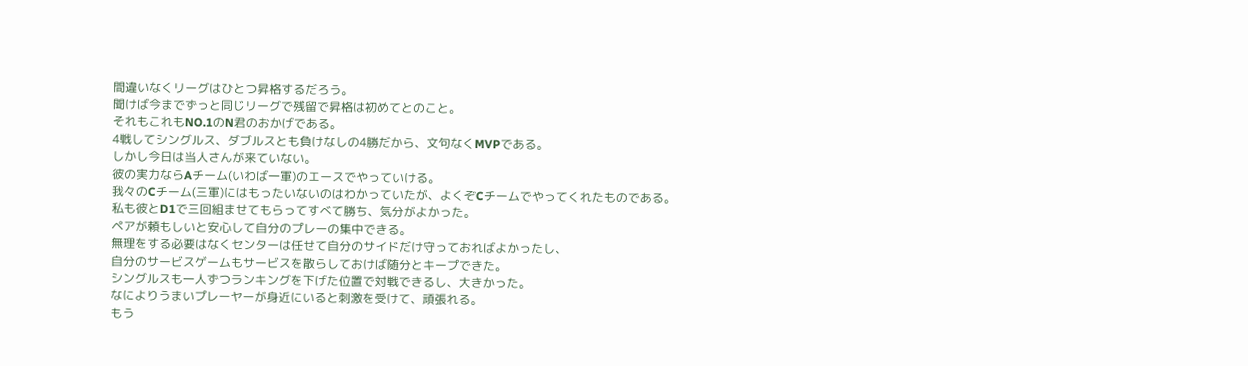間違いなくリーグはひとつ昇格するだろう。
聞けば今までずっと同じリーグで残留で昇格は初めてとのこと。
それもこれもNO.1のN君のおかげである。
4戦してシングルス、ダブルスとも負けなしの4勝だから、文句なくMVPである。
しかし今日は当人さんが来ていない。
彼の実力ならAチーム(いわば一軍)のエースでやっていける。
我々のCチーム(三軍)にはもったいないのはわかっていたが、よくぞCチームでやってくれたものである。
私も彼とD1で三回組ませてもらってすべて勝ち、気分がよかった。
ペアが頼もしいと安心して自分のプレーの集中できる。
無理をする必要はなくセンターは任せて自分のサイドだけ守っておればよかったし、
自分のサービスゲームもサービスを散らしておけば随分とキープできた。
シングルスも一人ずつランキングを下げた位置で対戦できるし、大きかった。
なによりうまいプレーヤーが身近にいると刺激を受けて、頑張れる。
もう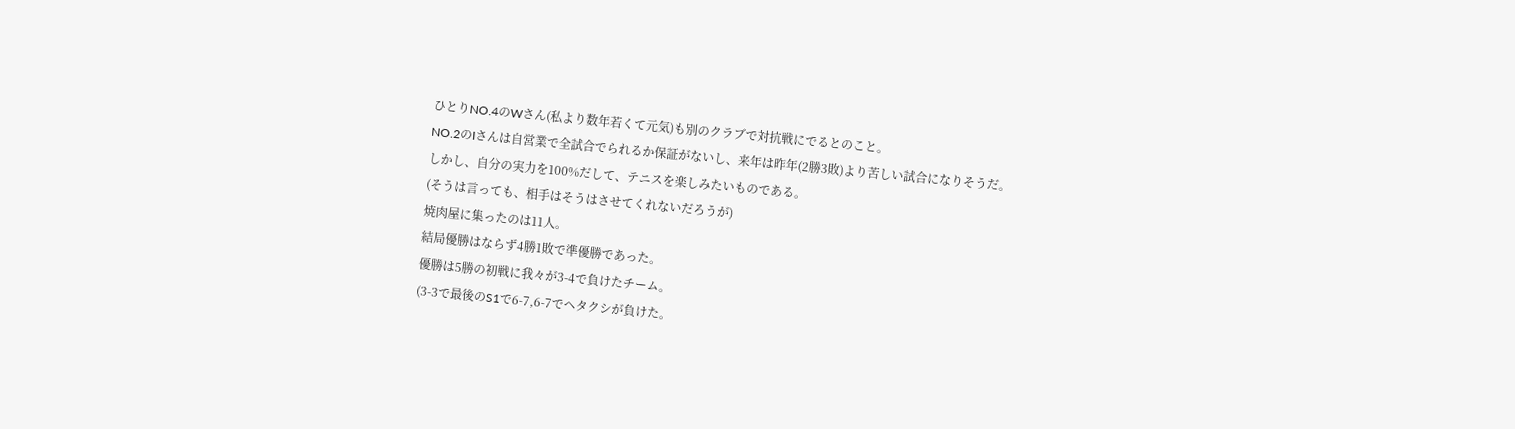ひとりNO.4のWさん(私より数年若くて元気)も別のクラブで対抗戦にでるとのこと。
NO.2のIさんは自営業で全試合でられるか保証がないし、来年は昨年(2勝3敗)より苦しい試合になりそうだ。
しかし、自分の実力を100%だして、テニスを楽しみたいものである。
(そうは言っても、相手はそうはさせてくれないだろうが)
焼肉屋に集ったのは11人。
結局優勝はならず4勝1敗で準優勝であった。
優勝は5勝の初戦に我々が3-4で負けたチーム。
(3-3で最後のS1で6-7,6-7でヘタクシが負けた。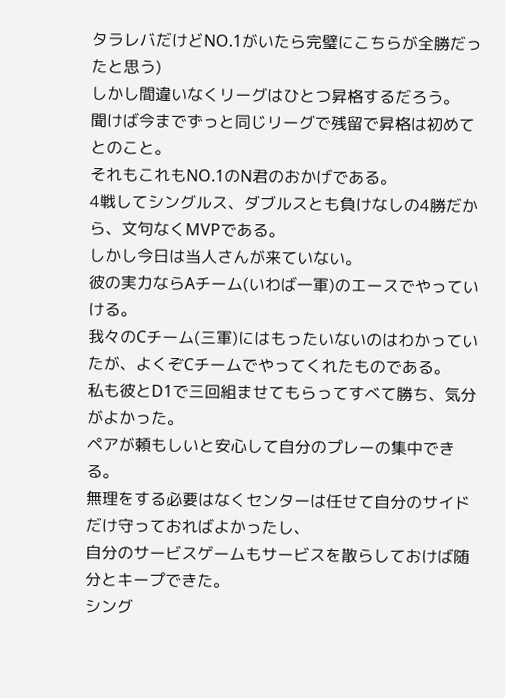タラレバだけどNO.1がいたら完璧にこちらが全勝だったと思う)
しかし間違いなくリーグはひとつ昇格するだろう。
聞けば今までずっと同じリーグで残留で昇格は初めてとのこと。
それもこれもNO.1のN君のおかげである。
4戦してシングルス、ダブルスとも負けなしの4勝だから、文句なくMVPである。
しかし今日は当人さんが来ていない。
彼の実力ならAチーム(いわば一軍)のエースでやっていける。
我々のCチーム(三軍)にはもったいないのはわかっていたが、よくぞCチームでやってくれたものである。
私も彼とD1で三回組ませてもらってすべて勝ち、気分がよかった。
ペアが頼もしいと安心して自分のプレーの集中できる。
無理をする必要はなくセンターは任せて自分のサイドだけ守っておればよかったし、
自分のサービスゲームもサービスを散らしておけば随分とキープできた。
シング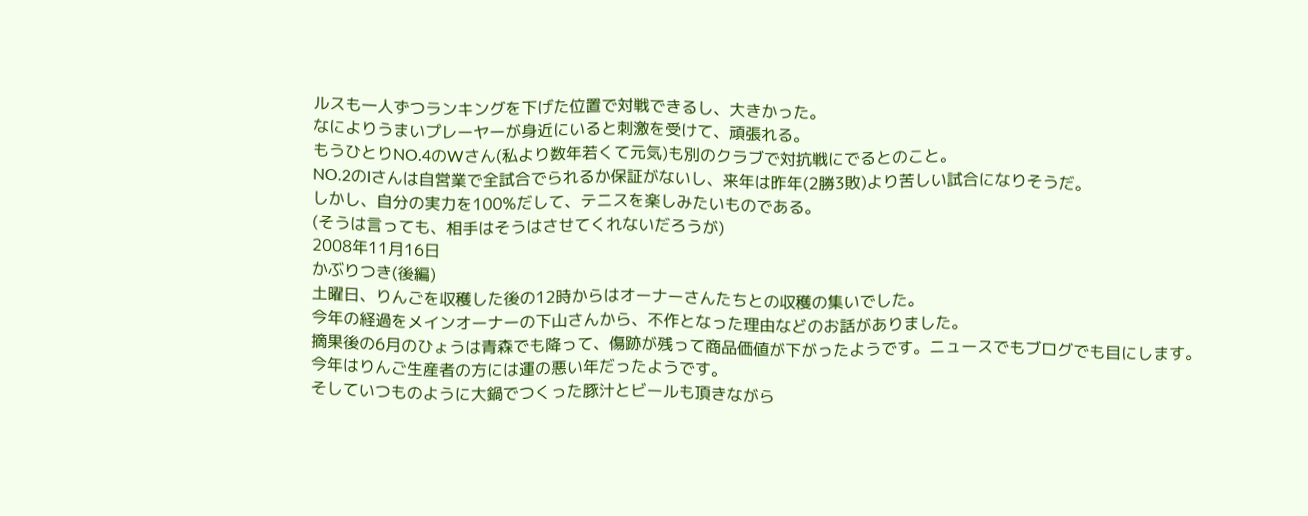ルスも一人ずつランキングを下げた位置で対戦できるし、大きかった。
なによりうまいプレーヤーが身近にいると刺激を受けて、頑張れる。
もうひとりNO.4のWさん(私より数年若くて元気)も別のクラブで対抗戦にでるとのこと。
NO.2のIさんは自営業で全試合でられるか保証がないし、来年は昨年(2勝3敗)より苦しい試合になりそうだ。
しかし、自分の実力を100%だして、テニスを楽しみたいものである。
(そうは言っても、相手はそうはさせてくれないだろうが)
2008年11月16日
かぶりつき(後編)
土曜日、りんごを収穫した後の12時からはオーナーさんたちとの収穫の集いでした。
今年の経過をメインオーナーの下山さんから、不作となった理由などのお話がありました。
摘果後の6月のひょうは青森でも降って、傷跡が残って商品価値が下がったようです。ニュースでもブログでも目にします。
今年はりんご生産者の方には運の悪い年だったようです。
そしていつものように大鍋でつくった豚汁とビールも頂きながら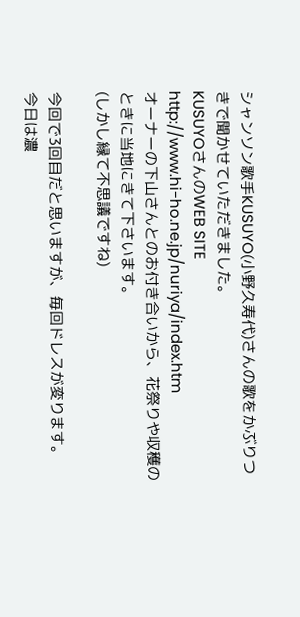シャンソン歌手KUSUYO(小野久寿代)さんの歌をかぶりつきで聞かせていただきました。
KUSUYOさんのWEB SITE
http://www.hi-ho.ne.jp/nuriya/index.htm
オーナーの下山さんとのお付き合いから、花祭りや収穫のときに当地にきて下さいます。
(しかし縁て不思議ですね)

今回で3回目だと思いますが、毎回ドレスが変ります。
今日は濃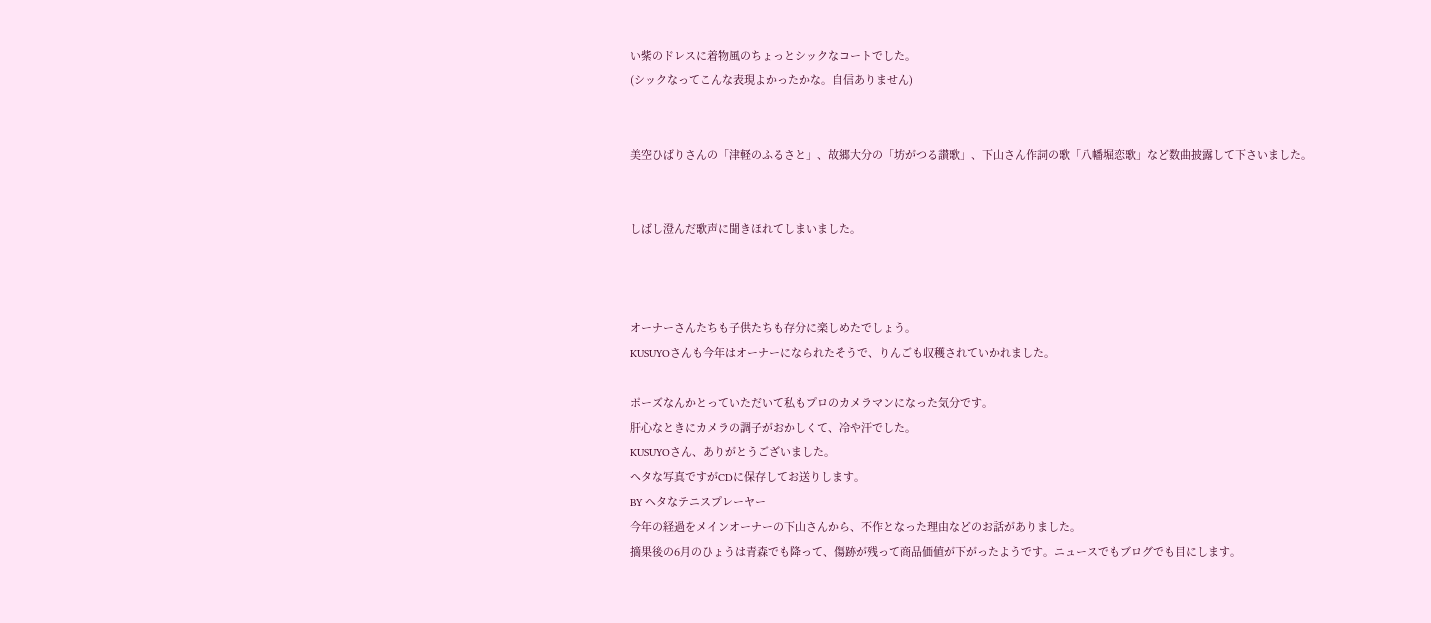い紫のドレスに着物風のちょっとシックなコートでした。
(シックなってこんな表現よかったかな。自信ありません)


美空ひばりさんの「津軽のふるさと」、故郷大分の「坊がつる讃歌」、下山さん作詞の歌「八幡堀恋歌」など数曲披露して下さいました。


しばし澄んだ歌声に聞きほれてしまいました。



オーナーさんたちも子供たちも存分に楽しめたでしょう。
KUSUYOさんも今年はオーナーになられたそうで、りんごも収穫されていかれました。

ポーズなんかとっていただいて私もプロのカメラマンになった気分です。
肝心なときにカメラの調子がおかしくて、冷や汗でした。
KUSUYOさん、ありがとうございました。
ヘタな写真ですがCDに保存してお送りします。
BY ヘタなテニスプレーヤー
今年の経過をメインオーナーの下山さんから、不作となった理由などのお話がありました。
摘果後の6月のひょうは青森でも降って、傷跡が残って商品価値が下がったようです。ニュースでもブログでも目にします。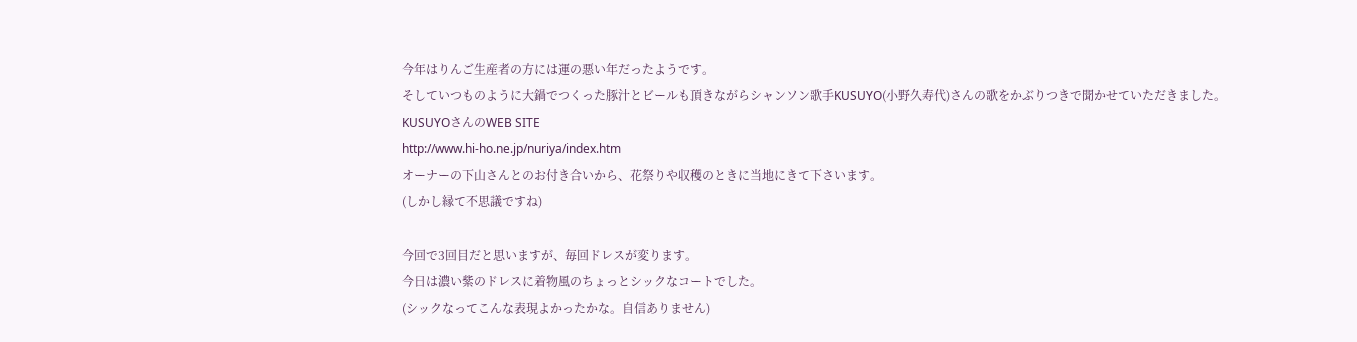今年はりんご生産者の方には運の悪い年だったようです。
そしていつものように大鍋でつくった豚汁とビールも頂きながらシャンソン歌手KUSUYO(小野久寿代)さんの歌をかぶりつきで聞かせていただきました。
KUSUYOさんのWEB SITE
http://www.hi-ho.ne.jp/nuriya/index.htm
オーナーの下山さんとのお付き合いから、花祭りや収穫のときに当地にきて下さいます。
(しかし縁て不思議ですね)

今回で3回目だと思いますが、毎回ドレスが変ります。
今日は濃い紫のドレスに着物風のちょっとシックなコートでした。
(シックなってこんな表現よかったかな。自信ありません)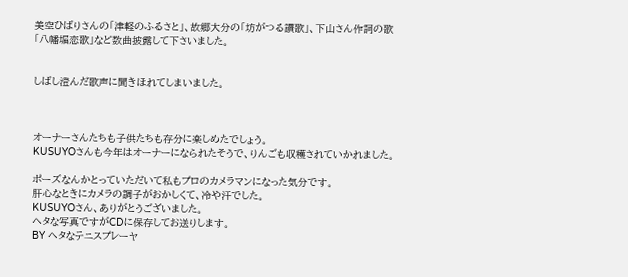美空ひばりさんの「津軽のふるさと」、故郷大分の「坊がつる讃歌」、下山さん作詞の歌「八幡堀恋歌」など数曲披露して下さいました。


しばし澄んだ歌声に聞きほれてしまいました。



オーナーさんたちも子供たちも存分に楽しめたでしょう。
KUSUYOさんも今年はオーナーになられたそうで、りんごも収穫されていかれました。

ポーズなんかとっていただいて私もプロのカメラマンになった気分です。
肝心なときにカメラの調子がおかしくて、冷や汗でした。
KUSUYOさん、ありがとうございました。
ヘタな写真ですがCDに保存してお送りします。
BY ヘタなテニスプレーヤ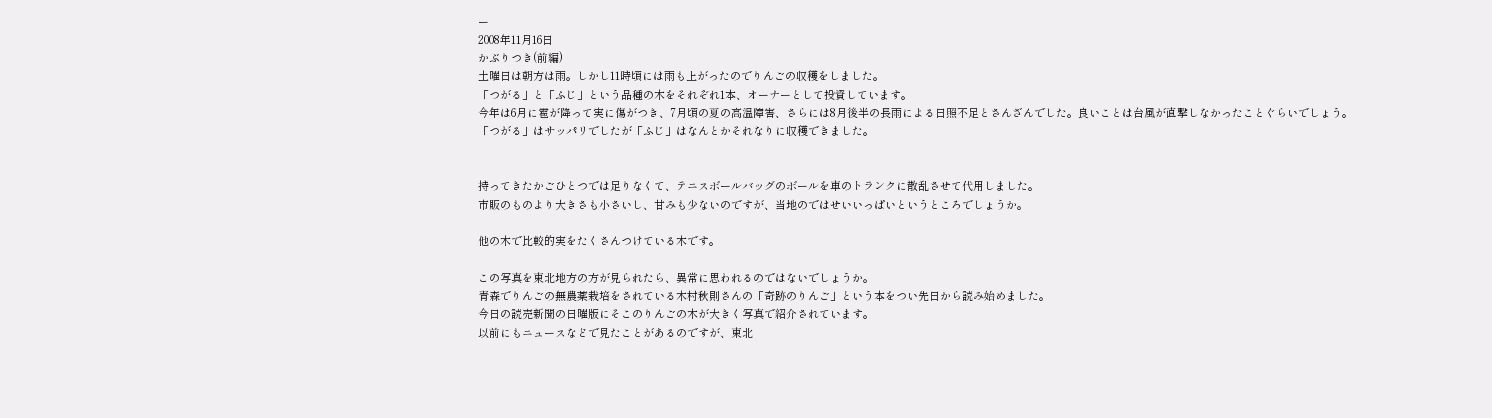ー
2008年11月16日
かぶりつき(前編)
土曜日は朝方は雨。しかし11時頃には雨も上がったのでりんごの収穫をしました。
「つがる」と「ふじ」という品種の木をそれぞれ1本、オーナーとして投資しています。
今年は6月に雹が降って実に傷がつき、7月頃の夏の高温障害、さらには8月後半の長雨による日照不足とさんざんでした。良いことは台風が直撃しなかったことぐらいでしょう。
「つがる」はサッパリでしたが「ふじ」はなんとかそれなりに収穫できました。


持ってきたかごひとつでは足りなくて、テニスボールバッグのボールを車のトランクに散乱させて代用しました。
市販のものより大きさも小さいし、甘みも少ないのですが、当地のではせいいっぱいというところでしょうか。

他の木で比較的実をたくさんつけている木です。

この写真を東北地方の方が見られたら、異常に思われるのではないでしょうか。
青森でりんごの無農薬栽培をされている木村秋則さんの「奇跡のりんご」という本をつい先日から読み始めました。
今日の読売新聞の日曜版にそこのりんごの木が大きく写真で紹介されています。
以前にもニュースなどで見たことがあるのですが、東北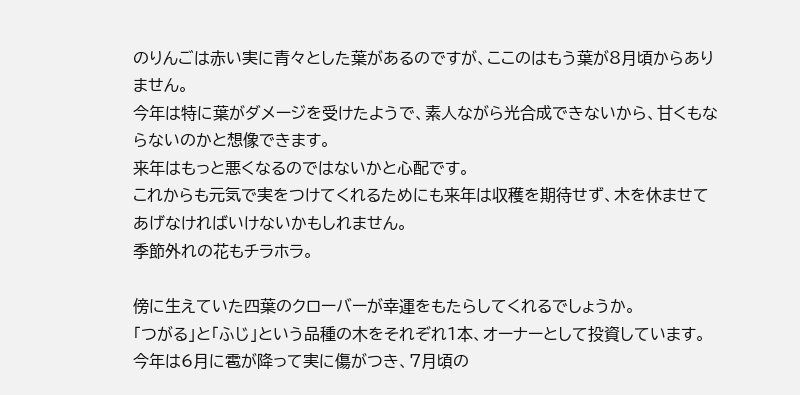のりんごは赤い実に青々とした葉があるのですが、ここのはもう葉が8月頃からありません。
今年は特に葉がダメージを受けたようで、素人ながら光合成できないから、甘くもならないのかと想像できます。
来年はもっと悪くなるのではないかと心配です。
これからも元気で実をつけてくれるためにも来年は収穫を期待せず、木を休ませてあげなければいけないかもしれません。
季節外れの花もチラホラ。

傍に生えていた四葉のクローバーが幸運をもたらしてくれるでしょうか。
「つがる」と「ふじ」という品種の木をそれぞれ1本、オーナーとして投資しています。
今年は6月に雹が降って実に傷がつき、7月頃の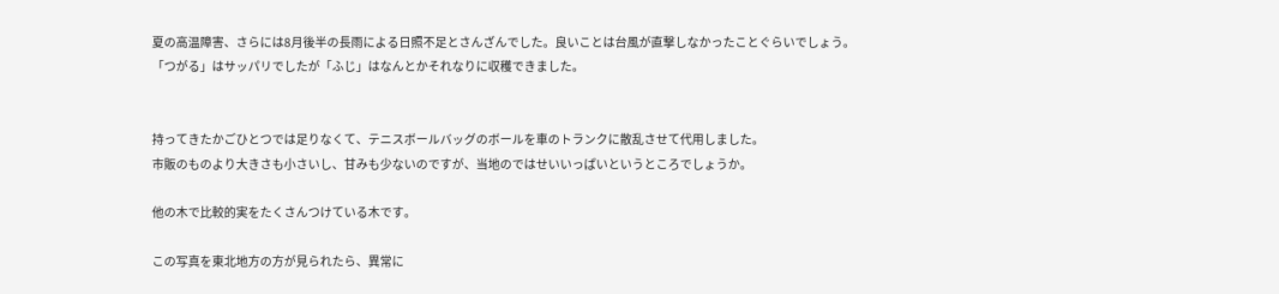夏の高温障害、さらには8月後半の長雨による日照不足とさんざんでした。良いことは台風が直撃しなかったことぐらいでしょう。
「つがる」はサッパリでしたが「ふじ」はなんとかそれなりに収穫できました。


持ってきたかごひとつでは足りなくて、テニスボールバッグのボールを車のトランクに散乱させて代用しました。
市販のものより大きさも小さいし、甘みも少ないのですが、当地のではせいいっぱいというところでしょうか。

他の木で比較的実をたくさんつけている木です。

この写真を東北地方の方が見られたら、異常に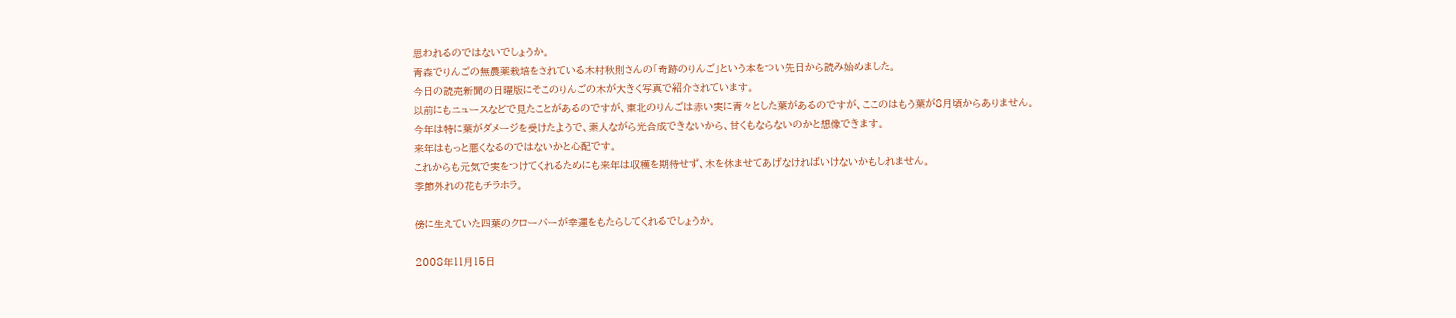思われるのではないでしょうか。
青森でりんごの無農薬栽培をされている木村秋則さんの「奇跡のりんご」という本をつい先日から読み始めました。
今日の読売新聞の日曜版にそこのりんごの木が大きく写真で紹介されています。
以前にもニュースなどで見たことがあるのですが、東北のりんごは赤い実に青々とした葉があるのですが、ここのはもう葉が8月頃からありません。
今年は特に葉がダメージを受けたようで、素人ながら光合成できないから、甘くもならないのかと想像できます。
来年はもっと悪くなるのではないかと心配です。
これからも元気で実をつけてくれるためにも来年は収穫を期待せず、木を休ませてあげなければいけないかもしれません。
季節外れの花もチラホラ。

傍に生えていた四葉のクローバーが幸運をもたらしてくれるでしょうか。

2008年11月15日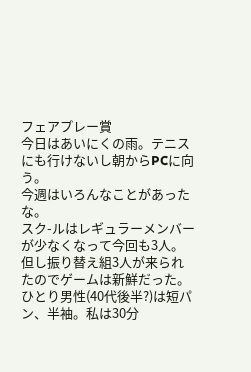フェアプレー賞
今日はあいにくの雨。テニスにも行けないし朝からPCに向う。
今週はいろんなことがあったな。
スク-ルはレギュラーメンバーが少なくなって今回も3人。但し振り替え組3人が来られたのでゲームは新鮮だった。
ひとり男性(40代後半?)は短パン、半袖。私は30分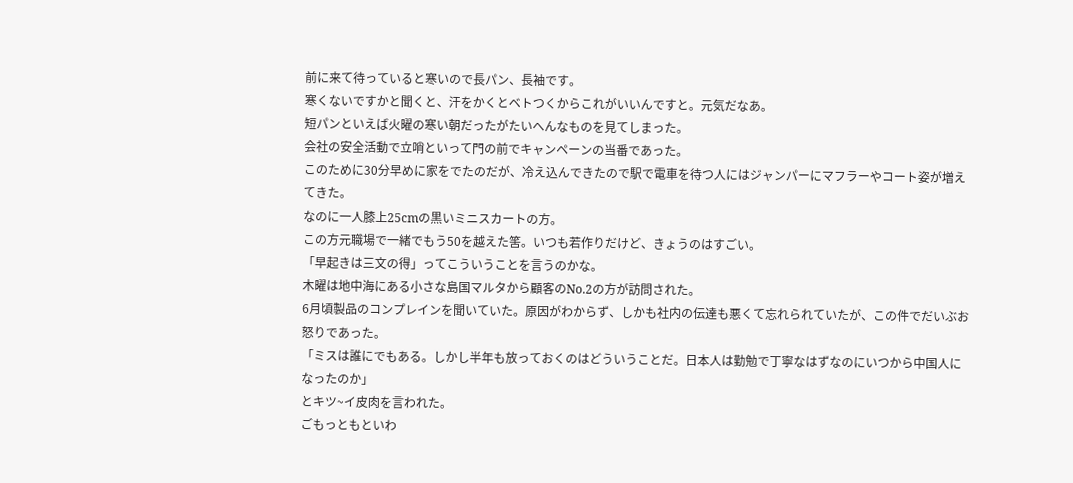前に来て待っていると寒いので長パン、長袖です。
寒くないですかと聞くと、汗をかくとベトつくからこれがいいんですと。元気だなあ。
短パンといえば火曜の寒い朝だったがたいへんなものを見てしまった。
会社の安全活動で立哨といって門の前でキャンペーンの当番であった。
このために30分早めに家をでたのだが、冷え込んできたので駅で電車を待つ人にはジャンパーにマフラーやコート姿が増えてきた。
なのに一人膝上25cmの黒いミニスカートの方。
この方元職場で一緒でもう50を越えた筈。いつも若作りだけど、きょうのはすごい。
「早起きは三文の得」ってこういうことを言うのかな。
木曜は地中海にある小さな島国マルタから顧客のNo.2の方が訪問された。
6月頃製品のコンプレインを聞いていた。原因がわからず、しかも社内の伝達も悪くて忘れられていたが、この件でだいぶお怒りであった。
「ミスは誰にでもある。しかし半年も放っておくのはどういうことだ。日本人は勤勉で丁寧なはずなのにいつから中国人になったのか」
とキツ~イ皮肉を言われた。
ごもっともといわ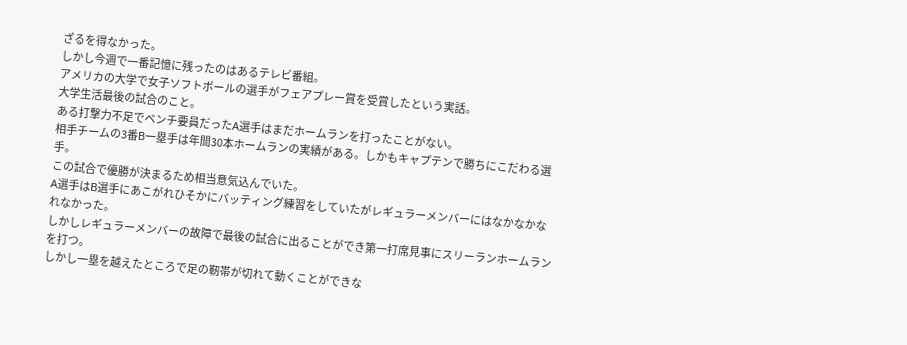ざるを得なかった。
しかし今週で一番記憶に残ったのはあるテレビ番組。
アメリカの大学で女子ソフトボールの選手がフェアプレー賞を受賞したという実話。
大学生活最後の試合のこと。
ある打撃力不足でベンチ要員だったA選手はまだホームランを打ったことがない。
相手チームの3番B一塁手は年間30本ホームランの実績がある。しかもキャプテンで勝ちにこだわる選手。
この試合で優勝が決まるため相当意気込んでいた。
A選手はB選手にあこがれひそかにバッティング練習をしていたがレギュラーメンバーにはなかなかなれなかった。
しかしレギュラーメンバーの故障で最後の試合に出ることができ第一打席見事にスリーランホームランを打つ。
しかし一塁を越えたところで足の靭帯が切れて動くことができな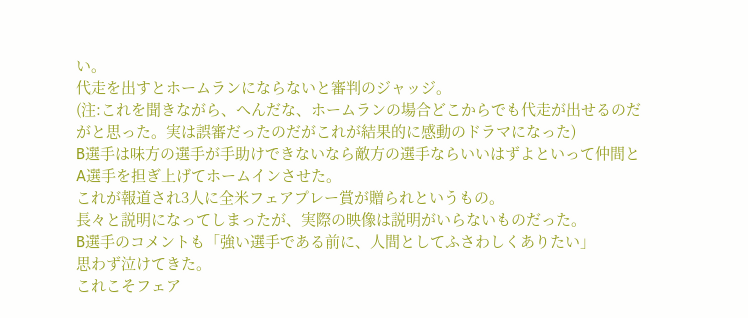い。
代走を出すとホームランにならないと審判のジャッジ。
(注:これを聞きながら、へんだな、ホームランの場合どこからでも代走が出せるのだがと思った。実は誤審だったのだがこれが結果的に感動のドラマになった)
B選手は味方の選手が手助けできないなら敵方の選手ならいいはずよといって仲間とA選手を担ぎ上げてホームインさせた。
これが報道され3人に全米フェアプレー賞が贈られというもの。
長々と説明になってしまったが、実際の映像は説明がいらないものだった。
B選手のコメントも「強い選手である前に、人間としてふさわしくありたい」
思わず泣けてきた。
これこそフェア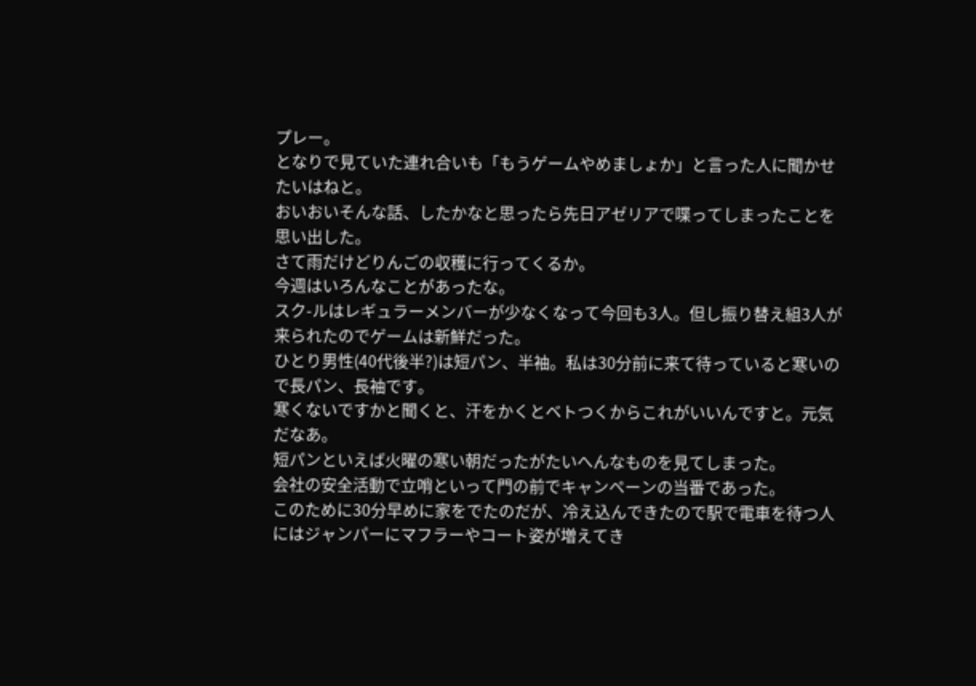プレー。
となりで見ていた連れ合いも「もうゲームやめましょか」と言った人に聞かせたいはねと。
おいおいそんな話、したかなと思ったら先日アゼリアで喋ってしまったことを思い出した。
さて雨だけどりんごの収穫に行ってくるか。
今週はいろんなことがあったな。
スク-ルはレギュラーメンバーが少なくなって今回も3人。但し振り替え組3人が来られたのでゲームは新鮮だった。
ひとり男性(40代後半?)は短パン、半袖。私は30分前に来て待っていると寒いので長パン、長袖です。
寒くないですかと聞くと、汗をかくとベトつくからこれがいいんですと。元気だなあ。
短パンといえば火曜の寒い朝だったがたいへんなものを見てしまった。
会社の安全活動で立哨といって門の前でキャンペーンの当番であった。
このために30分早めに家をでたのだが、冷え込んできたので駅で電車を待つ人にはジャンパーにマフラーやコート姿が増えてき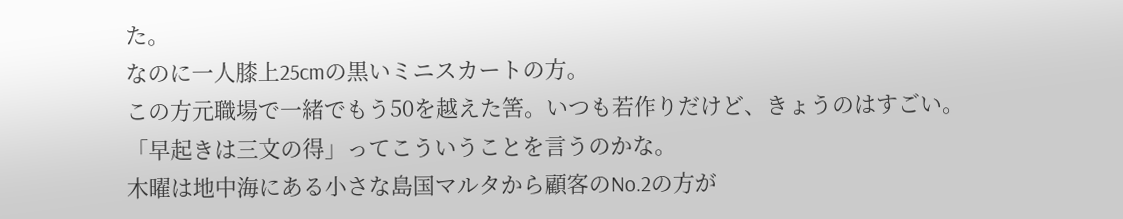た。
なのに一人膝上25cmの黒いミニスカートの方。
この方元職場で一緒でもう50を越えた筈。いつも若作りだけど、きょうのはすごい。
「早起きは三文の得」ってこういうことを言うのかな。
木曜は地中海にある小さな島国マルタから顧客のNo.2の方が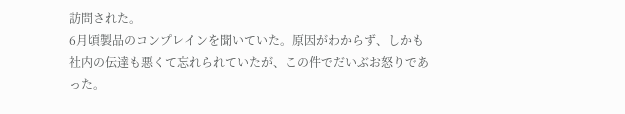訪問された。
6月頃製品のコンプレインを聞いていた。原因がわからず、しかも社内の伝達も悪くて忘れられていたが、この件でだいぶお怒りであった。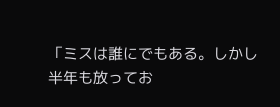「ミスは誰にでもある。しかし半年も放ってお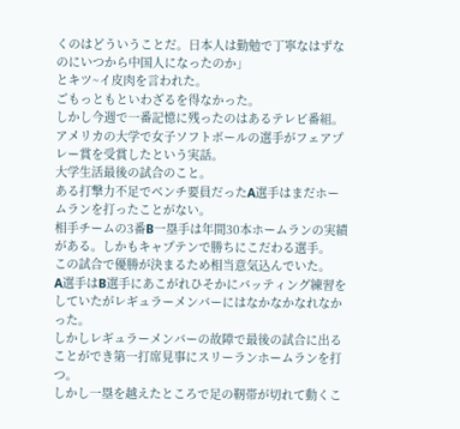くのはどういうことだ。日本人は勤勉で丁寧なはずなのにいつから中国人になったのか」
とキツ~イ皮肉を言われた。
ごもっともといわざるを得なかった。
しかし今週で一番記憶に残ったのはあるテレビ番組。
アメリカの大学で女子ソフトボールの選手がフェアプレー賞を受賞したという実話。
大学生活最後の試合のこと。
ある打撃力不足でベンチ要員だったA選手はまだホームランを打ったことがない。
相手チームの3番B一塁手は年間30本ホームランの実績がある。しかもキャプテンで勝ちにこだわる選手。
この試合で優勝が決まるため相当意気込んでいた。
A選手はB選手にあこがれひそかにバッティング練習をしていたがレギュラーメンバーにはなかなかなれなかった。
しかしレギュラーメンバーの故障で最後の試合に出ることができ第一打席見事にスリーランホームランを打つ。
しかし一塁を越えたところで足の靭帯が切れて動くこ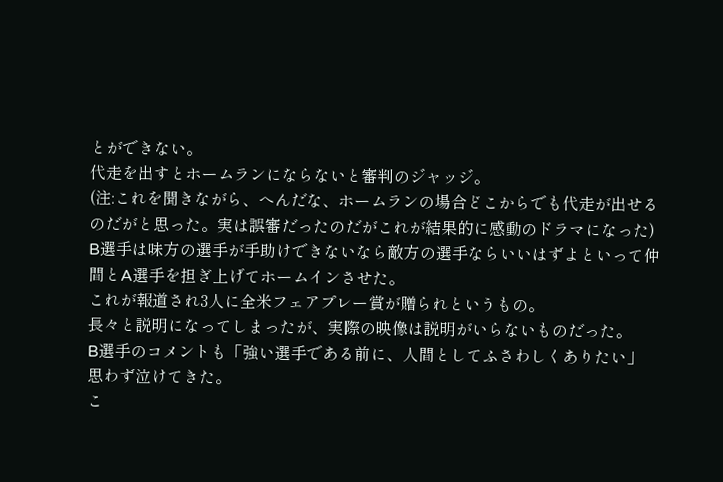とができない。
代走を出すとホームランにならないと審判のジャッジ。
(注:これを聞きながら、へんだな、ホームランの場合どこからでも代走が出せるのだがと思った。実は誤審だったのだがこれが結果的に感動のドラマになった)
B選手は味方の選手が手助けできないなら敵方の選手ならいいはずよといって仲間とA選手を担ぎ上げてホームインさせた。
これが報道され3人に全米フェアプレー賞が贈られというもの。
長々と説明になってしまったが、実際の映像は説明がいらないものだった。
B選手のコメントも「強い選手である前に、人間としてふさわしくありたい」
思わず泣けてきた。
こ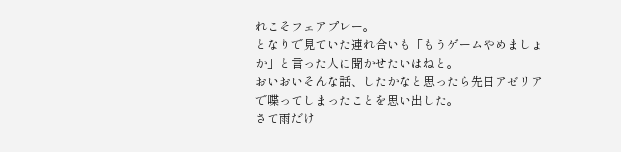れこそフェアプレー。
となりで見ていた連れ合いも「もうゲームやめましょか」と言った人に聞かせたいはねと。
おいおいそんな話、したかなと思ったら先日アゼリアで喋ってしまったことを思い出した。
さて雨だけ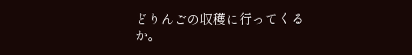どりんごの収穫に行ってくるか。